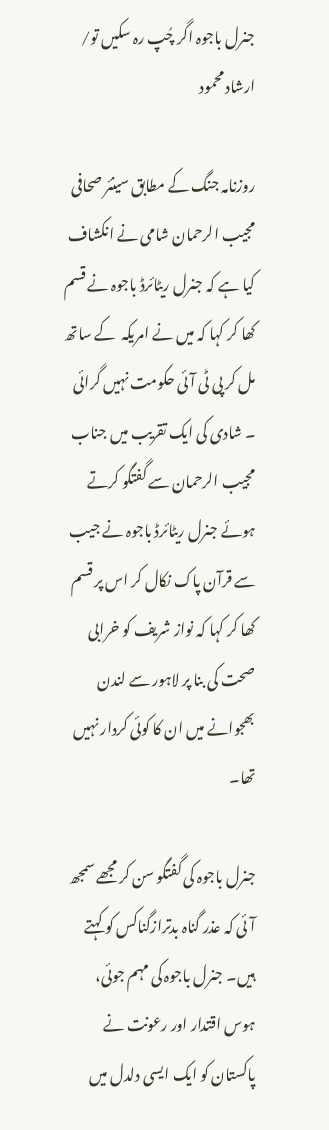جنرل باجوہ اگر چُپ رہ سکیں تو/ ارشاد محمود

روزنامہ جنگ کے مطابق سینئر صحافی مجیب الرحمان شامی نے انکشاف کیا ہے کہ جنرل ریٹائرڈ باجوہ نے قسم کھا کر کہا کہ میں نے امریکہ  کے ساتھ مل کر پی ٹی آئی حکومت نہیں گرائی ۔ شادی کی ایک تقریب میں جناب مجیب الرحمان سے گفتگو کرتے ہوئے جنرل ریٹائرڈ باجوہ نے جیب سے قرآن پاک نکال کر اس پر قسم کھا کر کہا کہ نواز شریف کو خرابی صحت کی بنا پر لاہور سے لندن بھجوانے میں ان کا کوئی کردار نہیں تھا۔

جنرل باجوہ کی گفتگو سن کر مجھے سمجھ آئی کہ عذر گناہ بدترازگناکس کو کہتے ہیں۔ جنرل باجوہ کی مہم جوئی، ہوس اقتدار اور رعونت نے پاکستان کو ایک ایسی دلدل میں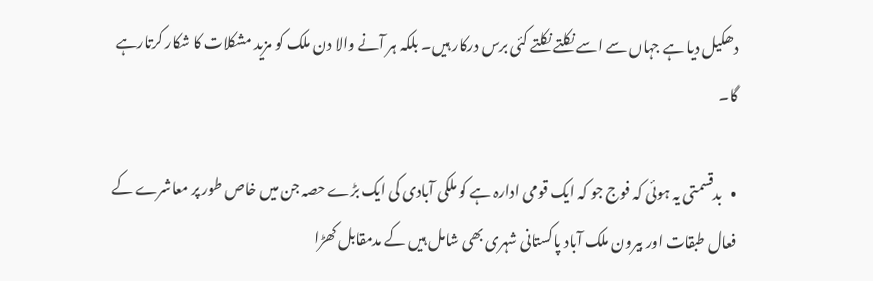دھکیل دیا ہے جہاں سے اسے نکلتے نکلتے کئی برس درکار ہیں۔ بلکہ ہر آنے والا دن ملک کو مزید مشکلات کا شکار کرتارہے گا۔

•   بدقسمتی یہ ہوئی کہ فوج جو کہ ایک قومی ادارہ ہے کو ملکی آبادی کی ایک بڑے حصہ جن میں خاص طور پر معاشرے کے فعال طبقات اور بیرون ملک آباد پاکستانی شہری بھی شامل ہیں کے مدمقابل کھڑا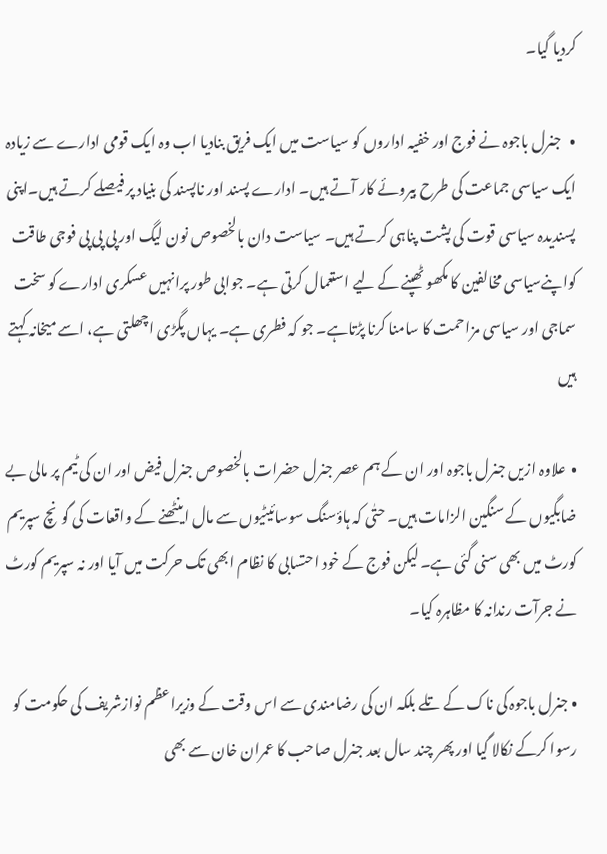کردیا گیا۔

•   جنرل باجوہ نے فوج اور خفیہ اداروں کو سیاست میں ایک فریق بنادیا اب وہ ایک قومی ادارے سے زیادہ ایک سیاسی جماعت کی طرح بیروئے کار آتے ہیں۔ ادارے پسند اور ناپسند کی بنیاد پر فیصلے کرتے ہیں۔اپنی پسندیدہ سیاسی قوت کی پشت پناہی کرتے ہیں۔ سیاست دان بالخصوص نون لیگ اور پی پی پی فوجی طاقت کواپنےسیاسی مخالفین کا مکھو ٹھپنے کے لیے استعمال کرتی ہے۔ جوابی طور پرانہیں عسکری ادارے کو سخت سماجی اور سیاسی مزاحمت کا سامنا کرنا پڑتاہے۔ جو کہ فطری ہے۔ یہاں پگڑی اچھلتی ہے، اسے میخانہ کہتے ہیں

•  علاوہ ازیں جنرل باجوہ اور ان کے ہم عصر جنرل حضرات بالخصوص جنرل فیض اور ان کی ٹیم پر مالی بے ضابگیوں کے سنگین الزامات ہیں۔ حتٰی کہ ہاؤسنگ سوسائیٹیوں سے مال اینٹھنے کے واقعات کی گونچ سپریم کورٹ میں بھی سنی گئی ہے۔ لیکن فوج کے خود احتسابی کا نظام ابھی تک حرکت میں آیا اور نہ سپریم کورٹ نے جرآت رندانہ کا مظاہرہ کیا۔

• جنرل باجوہ کی ناک کے تلے بلکہ ان کی رضامندی سے اس وقت کے وزیراعظم نوازشریف کی حکومت کو رسوا کرکے نکالا گیا اور پھر چند سال بعد جنرل صاحب کا عمران خان سے بھی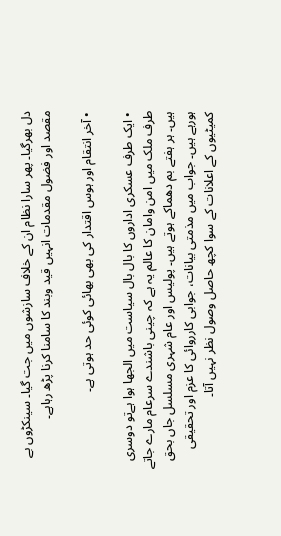دل بھرگیا۔ پھر سارا نظام ان کے خلاف سازشوں میں جت گیا۔ سینکڑوں بے مقصد اور فضول مقدمات انہیں قید وبند کا سامنا کرنا پڑھ رہاہے۔

• آخر انتقام اور ہوس اقتدار کی بھی بھائی کوئی حد ہوتی ہے۔

• ایک طرف عسکری اداروں کا بال بال سیاست میں الجھا ہوا ہےتو دوسری طرف ملک میں امن وامان کا عالم یہ ہے کہ چینی باشندے سرعام مارے جاتے ہیں۔ ہر ہفتے بم دھماکے ہوتے ہیں۔ پولیس اور عام شہری مسلسل جاں بحق ہورہے ہیں۔ جواب میں مذمتی بیانات، جوابی کارروائی کا عزم اور تحقیقی کمیٹیوں کے اعلانات کے سوا کچھ حاصل وصول نظر نہیں آتا۔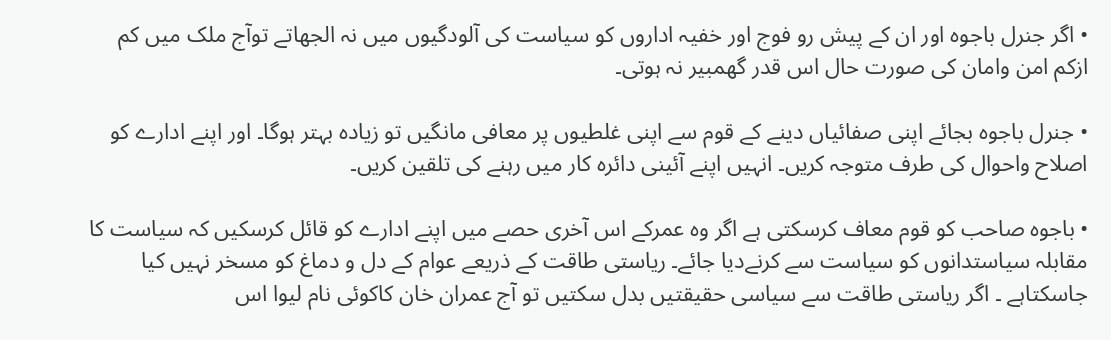• اگر جنرل باجوہ اور ان کے پیش رو فوج اور خفیہ اداروں کو سیاست کی آلودگیوں میں نہ الجھاتے توآج ملک میں کم ازکم امن وامان کی صورت حال اس قدر گھمبیر نہ ہوتی۔

• جنرل باجوہ بجائے اپنی صفائیاں دینے کے قوم سے اپنی غلطیوں پر معافی مانگیں تو زیادہ بہتر ہوگا۔ اور اپنے ادارے کو اصلاح واحوال کی طرف متوجہ کریں۔ انہیں اپنے آئینی دائرہ کار میں رہنے کی تلقین کریں۔

• باجوہ صاحب کو قوم معاف کرسکتی ہے اگر وہ عمرکے اس آخری حصے میں اپنے ادارے کو قائل کرسکیں کہ سیاست کا مقابلہ سیاستدانوں کو سیاست سے کرنےدیا جائے۔ ریاستی طاقت کے ذریعے عوام کے دل و دماغ کو مسخر نہیں کیا جاسکتاہے ۔ اگر ریاستی طاقت سے سیاسی حقیقتیں بدل سکتیں تو آج عمران خان کاکوئی نام لیوا اس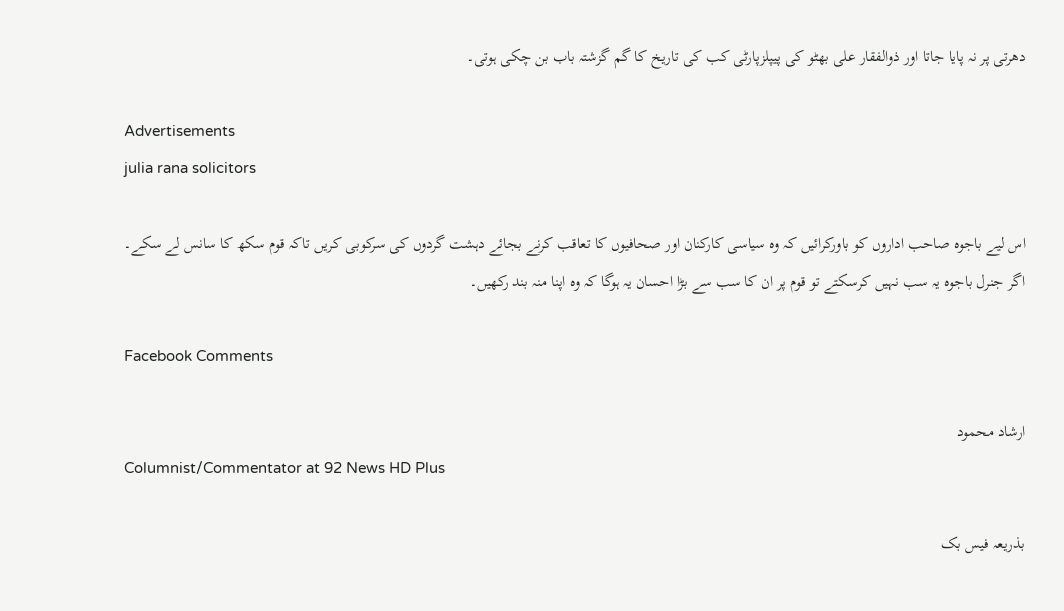دھرتی پر نہ پایا جاتا اور ذوالفقار علی بھٹو کی پیپلزپارٹی کب کی تاریخ کا گم گزشتہ باب بن چکی ہوتی۔

Advertisements
julia rana solicitors

اس لیے باجوہ صاحب اداروں کو باورکرائیں کہ وہ سیاسی کارکنان اور صحافیوں کا تعاقب کرنے بجائے دہشت گردوں کی سرکوبی کریں تاکہ قوم سکھ کا سانس لے سکے۔
اگر جنرل باجوہ یہ سب نہیں کرسکتے تو قوم پر ان کا سب سے بڑا احسان یہ ہوگا کہ وہ اپنا منہ بند رکھیں۔

Facebook Comments

ارشاد محمود
Columnist/Commentator at 92 News HD Plus

بذریعہ فیس بک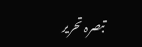تبصرہ تحریر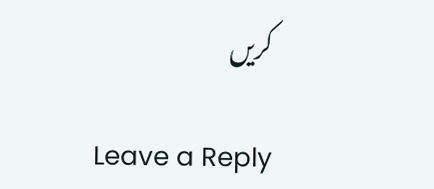کریں

Leave a Reply